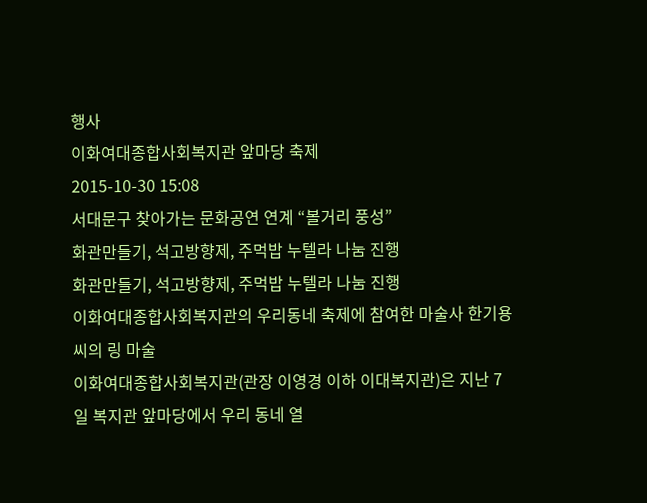행사
이화여대종합사회복지관 앞마당 축제
2015-10-30 15:08
서대문구 찾아가는 문화공연 연계 “볼거리 풍성”
화관만들기, 석고방향제, 주먹밥 누텔라 나눔 진행
화관만들기, 석고방향제, 주먹밥 누텔라 나눔 진행
이화여대종합사회복지관의 우리동네 축제에 참여한 마술사 한기용씨의 링 마술
이화여대종합사회복지관(관장 이영경 이하 이대복지관)은 지난 7일 복지관 앞마당에서 우리 동네 열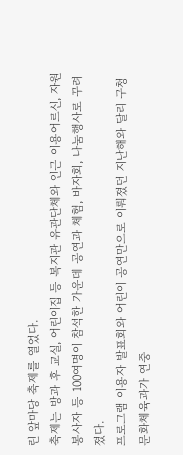린 앞마당 축제를 열었다.
축제는 방과 후 교실, 어린이집 등 복지관 유관단체와 인근 이용어르신, 자원봉사자 등 100여명이 참석한 가운데 공연과 체험, 바자회, 나눔행사로 꾸려졌다.
프로그램 이용자 발표회와 어린이 공연만으로 이뤄졌던 지난해와 달리 구청 문화체육과가 연중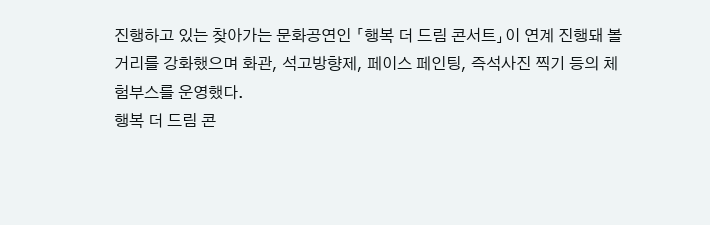진행하고 있는 찾아가는 문화공연인 「행복 더 드림 콘서트」이 연계 진행돼 볼거리를 강화했으며 화관, 석고방향제, 페이스 페인팅, 즉석사진 찍기 등의 체험부스를 운영했다.
행복 더 드림 콘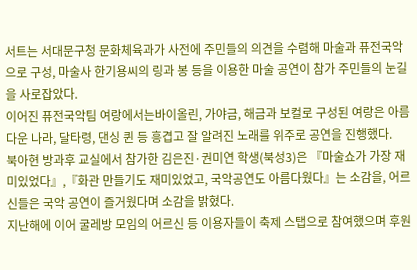서트는 서대문구청 문화체육과가 사전에 주민들의 의견을 수렴해 마술과 퓨전국악으로 구성, 마술사 한기용씨의 링과 봉 등을 이용한 마술 공연이 참가 주민들의 눈길을 사로잡았다.
이어진 퓨전국악팀 여랑에서는바이올린, 가야금, 해금과 보컬로 구성된 여랑은 아름다운 나라, 달타령, 댄싱 퀸 등 흥겹고 잘 알려진 노래를 위주로 공연을 진행했다.
북아현 방과후 교실에서 참가한 김은진·권미연 학생(북성3)은 『마술쇼가 가장 재미있었다』,『화관 만들기도 재미있었고, 국악공연도 아름다웠다』는 소감을, 어르신들은 국악 공연이 즐거웠다며 소감을 밝혔다.
지난해에 이어 굴레방 모임의 어르신 등 이용자들이 축제 스탭으로 참여했으며 후원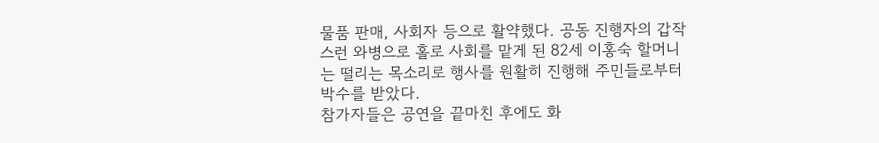물품 판매, 사회자 등으로 활약했다. 공동 진행자의 갑작스런 와병으로 홀로 사회를 맡게 된 82세 이홍숙 할머니는 떨리는 목소리로 행사를 원활히 진행해 주민들로부터 박수를 받았다.
참가자들은 공연을 끝마친 후에도 화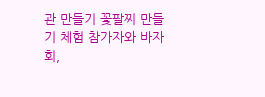관 만들기 꽃팔찌 만들기 체험 참가자와 바자회,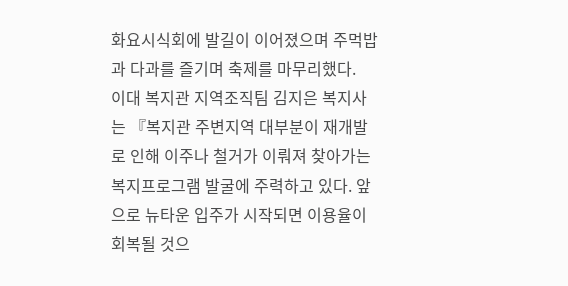화요시식회에 발길이 이어졌으며 주먹밥과 다과를 즐기며 축제를 마무리했다.
이대 복지관 지역조직팀 김지은 복지사는 『복지관 주변지역 대부분이 재개발로 인해 이주나 철거가 이뤄져 찾아가는 복지프로그램 발굴에 주력하고 있다. 앞으로 뉴타운 입주가 시작되면 이용율이 회복될 것으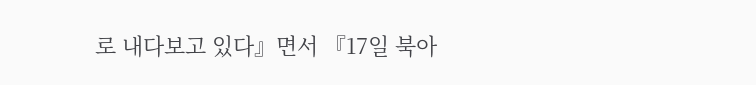로 내다보고 있다』면서 『17일 북아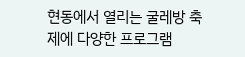현동에서 열리는 굴레방 축제에 다양한 프로그램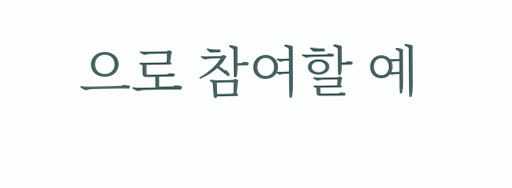으로 참여할 예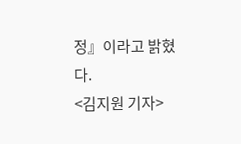정』이라고 밝혔다.
<김지원 기자>